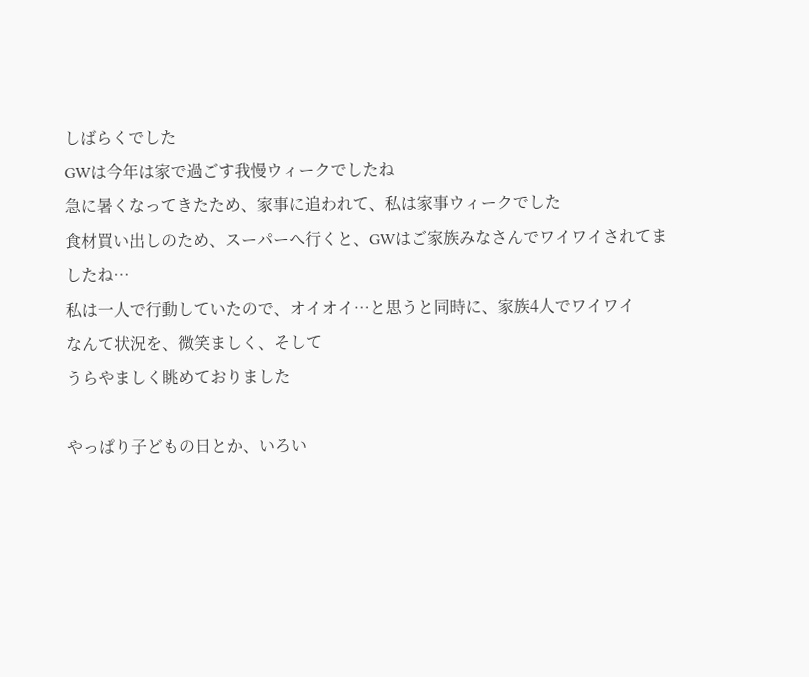しばらくでした
GWは今年は家で過ごす我慢ウィークでしたね
急に暑くなってきたため、家事に追われて、私は家事ウィークでした
食材買い出しのため、スーパーへ行くと、GWはご家族みなさんでワイワイされてましたね…
私は一人で行動していたので、オイオイ…と思うと同時に、家族4人でワイワイ
なんて状況を、微笑ましく、そして
うらやましく眺めておりました

やっぱり子どもの日とか、いろい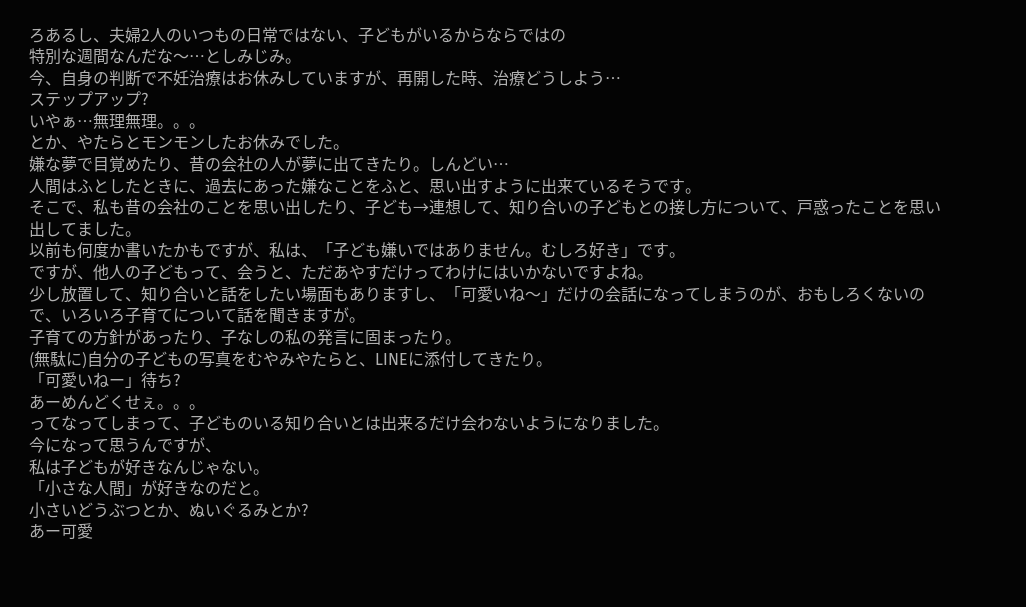ろあるし、夫婦2人のいつもの日常ではない、子どもがいるからならではの
特別な週間なんだな〜…としみじみ。
今、自身の判断で不妊治療はお休みしていますが、再開した時、治療どうしよう…
ステップアップ?
いやぁ…無理無理。。。
とか、やたらとモンモンしたお休みでした。
嫌な夢で目覚めたり、昔の会社の人が夢に出てきたり。しんどい…
人間はふとしたときに、過去にあった嫌なことをふと、思い出すように出来ているそうです。
そこで、私も昔の会社のことを思い出したり、子ども→連想して、知り合いの子どもとの接し方について、戸惑ったことを思い出してました。
以前も何度か書いたかもですが、私は、「子ども嫌いではありません。むしろ好き」です。
ですが、他人の子どもって、会うと、ただあやすだけってわけにはいかないですよね。
少し放置して、知り合いと話をしたい場面もありますし、「可愛いね〜」だけの会話になってしまうのが、おもしろくないので、いろいろ子育てについて話を聞きますが。
子育ての方針があったり、子なしの私の発言に固まったり。
(無駄に)自分の子どもの写真をむやみやたらと、LINEに添付してきたり。
「可愛いねー」待ち?
あーめんどくせぇ。。。
ってなってしまって、子どものいる知り合いとは出来るだけ会わないようになりました。
今になって思うんですが、
私は子どもが好きなんじゃない。
「小さな人間」が好きなのだと。
小さいどうぶつとか、ぬいぐるみとか?
あー可愛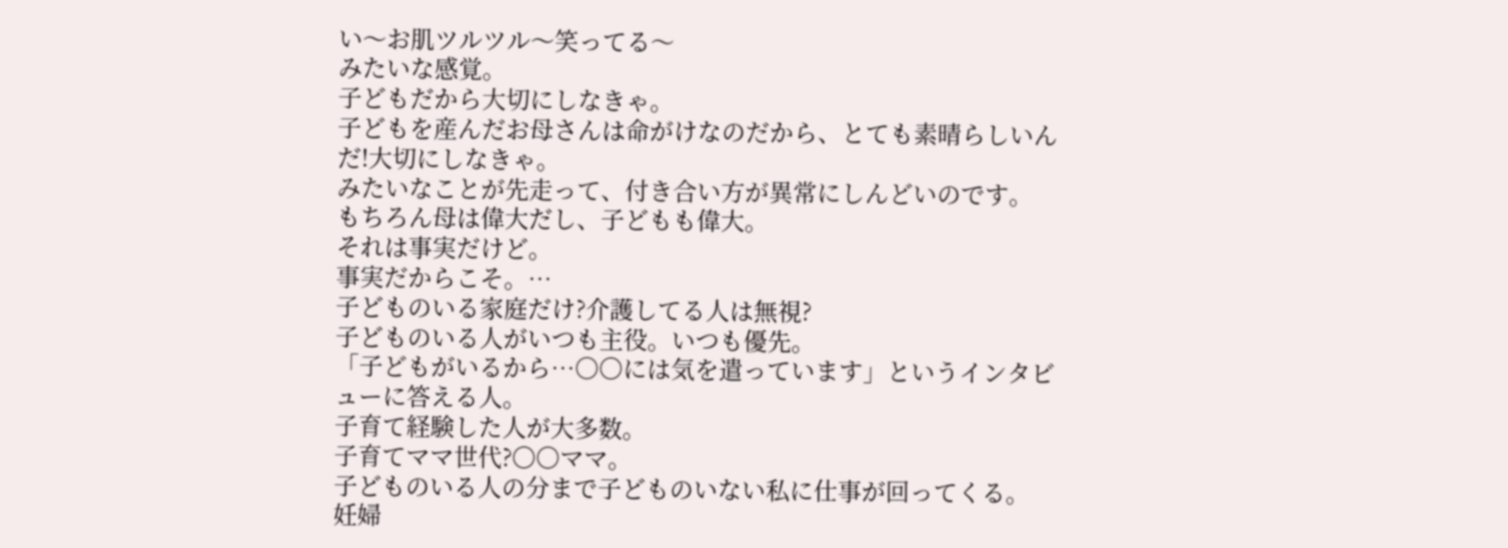い〜お肌ツルツル〜笑ってる〜
みたいな感覚。
子どもだから大切にしなきゃ。
子どもを産んだお母さんは命がけなのだから、とても素晴らしいんだ!大切にしなきゃ。
みたいなことが先走って、付き合い方が異常にしんどいのです。
もちろん母は偉大だし、子どもも偉大。
それは事実だけど。
事実だからこそ。…
子どものいる家庭だけ?介護してる人は無視?
子どものいる人がいつも主役。いつも優先。
「子どもがいるから…〇〇には気を遣っています」というインタビューに答える人。
子育て経験した人が大多数。
子育てママ世代?〇〇ママ。
子どものいる人の分まで子どものいない私に仕事が回ってくる。
妊婦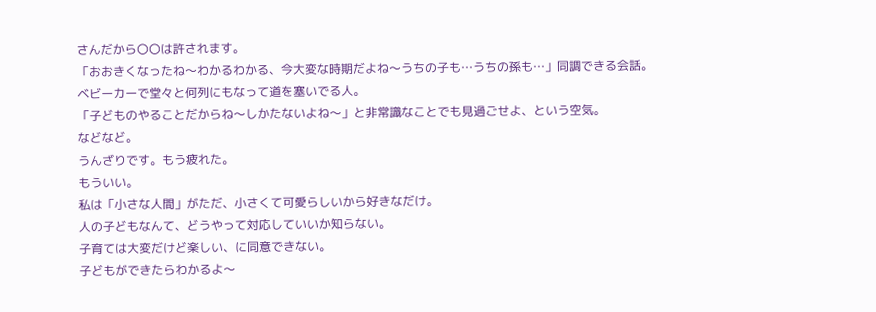さんだから〇〇は許されます。
「おおきくなったね〜わかるわかる、今大変な時期だよね〜うちの子も…うちの孫も…」同調できる会話。
ベビーカーで堂々と何列にもなって道を塞いでる人。
「子どものやることだからね〜しかたないよね〜」と非常識なことでも見過ごせよ、という空気。
などなど。
うんざりです。もう疲れた。
もういい。
私は「小さな人間」がただ、小さくて可愛らしいから好きなだけ。
人の子どもなんて、どうやって対応していいか知らない。
子育ては大変だけど楽しい、に同意できない。
子どもができたらわかるよ〜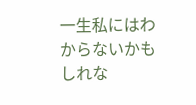一生私にはわからないかもしれな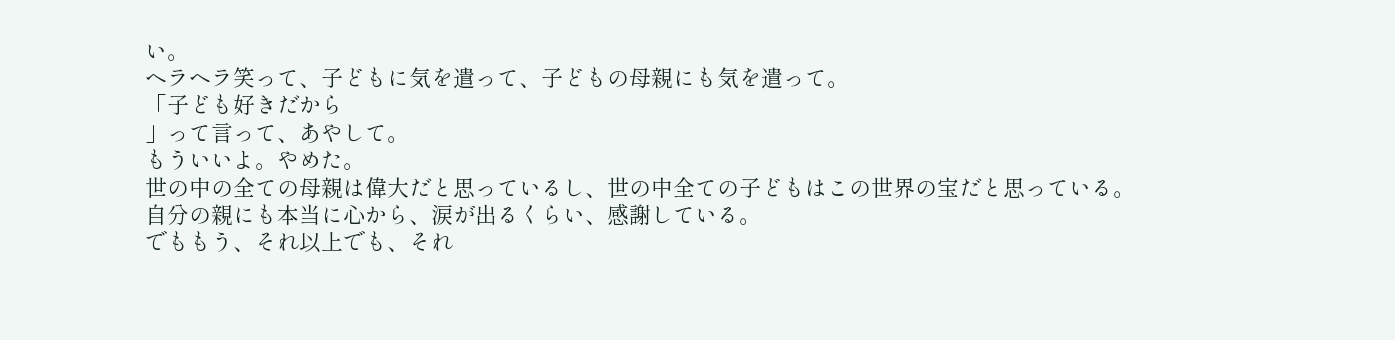い。
ヘラヘラ笑って、子どもに気を遣って、子どもの母親にも気を遣って。
「子ども好きだから
」って言って、あやして。
もういいよ。やめた。
世の中の全ての母親は偉大だと思っているし、世の中全ての子どもはこの世界の宝だと思っている。
自分の親にも本当に心から、涙が出るくらい、感謝している。
でももう、それ以上でも、それ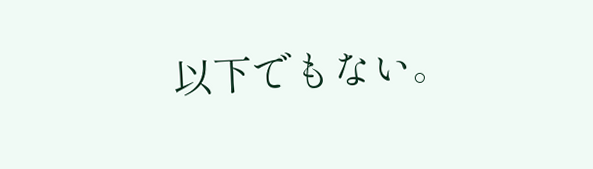以下でもない。